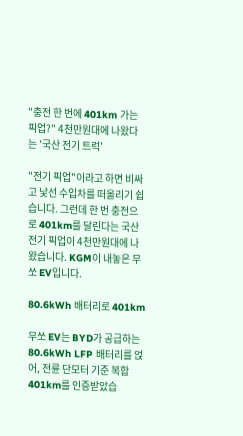"충전 한 번에 401km 가는 픽업?" 4천만원대에 나왔다는 '국산 전기 트럭'

"전기 픽업"이라고 하면 비싸고 낯선 수입차를 떠올리기 쉽습니다. 그런데 한 번 충전으로 401km를 달린다는 국산 전기 픽업이 4천만원대에 나왔습니다. KGM이 내놓은 무쏘 EV입니다.

80.6kWh 배터리로 401km

무쏘 EV는 BYD가 공급하는 80.6kWh LFP 배터리를 얹어, 전륜 단모터 기준 복합 401km를 인증받았습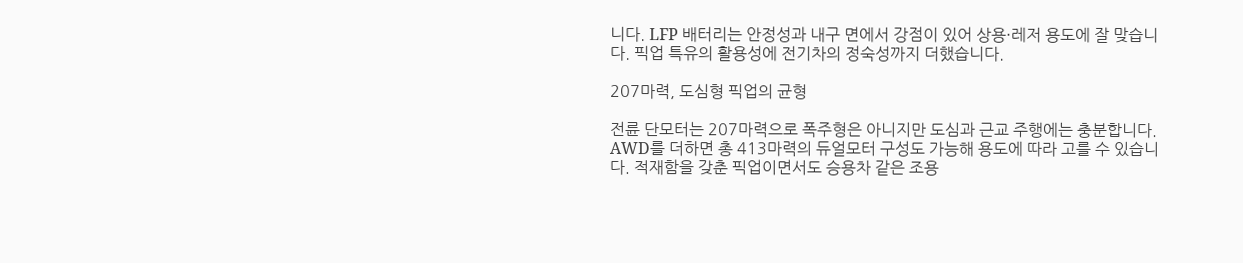니다. LFP 배터리는 안정성과 내구 면에서 강점이 있어 상용·레저 용도에 잘 맞습니다. 픽업 특유의 활용성에 전기차의 정숙성까지 더했습니다.

207마력, 도심형 픽업의 균형

전륜 단모터는 207마력으로 폭주형은 아니지만 도심과 근교 주행에는 충분합니다. AWD를 더하면 총 413마력의 듀얼모터 구성도 가능해 용도에 따라 고를 수 있습니다. 적재함을 갖춘 픽업이면서도 승용차 같은 조용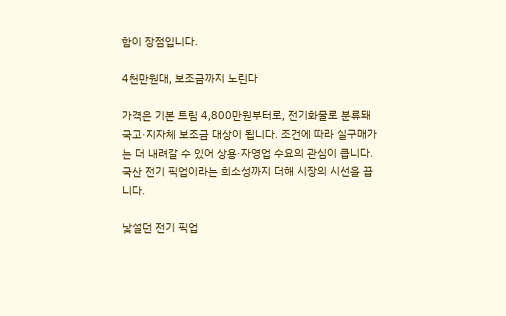함이 장점입니다.

4천만원대, 보조금까지 노린다

가격은 기본 트림 4,800만원부터로, 전기화물로 분류돼 국고·지자체 보조금 대상이 됩니다. 조건에 따라 실구매가는 더 내려갈 수 있어 상용·자영업 수요의 관심이 큽니다. 국산 전기 픽업이라는 희소성까지 더해 시장의 시선을 끕니다.

낯설던 전기 픽업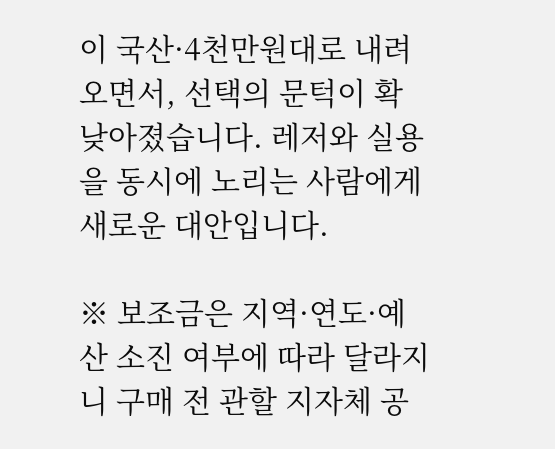이 국산·4천만원대로 내려오면서, 선택의 문턱이 확 낮아졌습니다. 레저와 실용을 동시에 노리는 사람에게 새로운 대안입니다.

※ 보조금은 지역·연도·예산 소진 여부에 따라 달라지니 구매 전 관할 지자체 공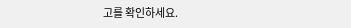고를 확인하세요.